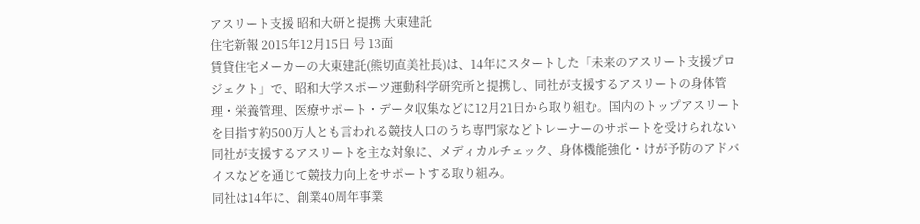アスリート支援 昭和大研と提携 大東建託
住宅新報 2015年12月15日 号 13面
賃貸住宅メーカーの大東建託(熊切直美社長)は、14年にスタートした「未来のアスリート支援プロジェクト」で、昭和大学スポーツ運動科学研究所と提携し、同社が支援するアスリートの身体管理・栄養管理、医療サポート・データ収集などに12月21日から取り組む。国内のトップアスリートを目指す約500万人とも言われる競技人口のうち専門家などトレーナーのサポートを受けられない同社が支援するアスリートを主な対象に、メディカルチェック、身体機能強化・けが予防のアドバイスなどを通じて競技力向上をサポートする取り組み。
同社は14年に、創業40周年事業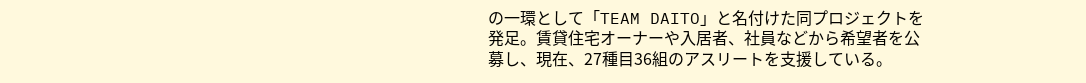の一環として「TEAM DAITO」と名付けた同プロジェクトを発足。賃貸住宅オーナーや入居者、社員などから希望者を公募し、現在、27種目36組のアスリートを支援している。